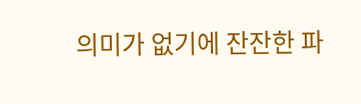의미가 없기에 잔잔한 파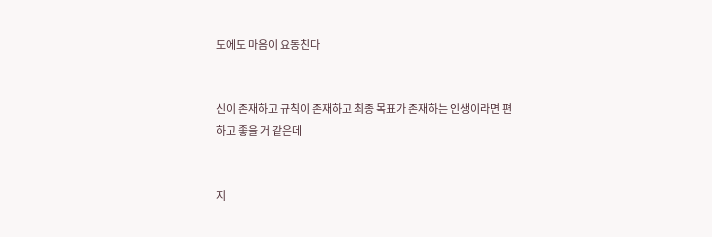도에도 마음이 요동친다


신이 존재하고 규칙이 존재하고 최종 목표가 존재하는 인생이라면 편하고 좋을 거 같은데


지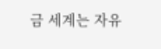금 세계는 자유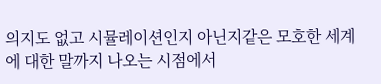의지도 없고 시뮬레이션인지 아닌지같은 모호한 세계에 대한 말까지 나오는 시점에서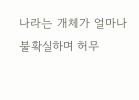나라는 개체가 얼마나 불확실하며 허무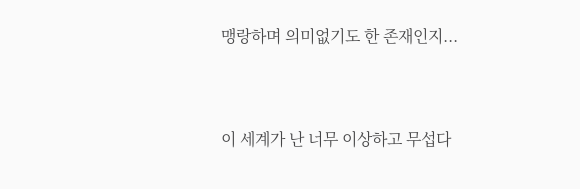맹랑하며 의미없기도 한 존재인지...


이 세계가 난 너무 이상하고 무섭다